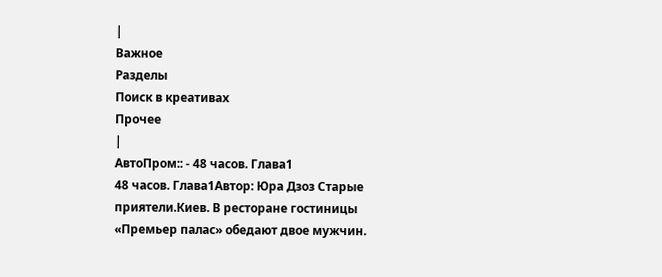|
Важное
Разделы
Поиск в креативах
Прочее
|
АвтоПром:: - 48 часов. Глава1
48 часов. Глава1Автор: Юра Дзоз Старые приятели.Киев. В ресторане гостиницы «Премьер палас» обедают двое мужчин.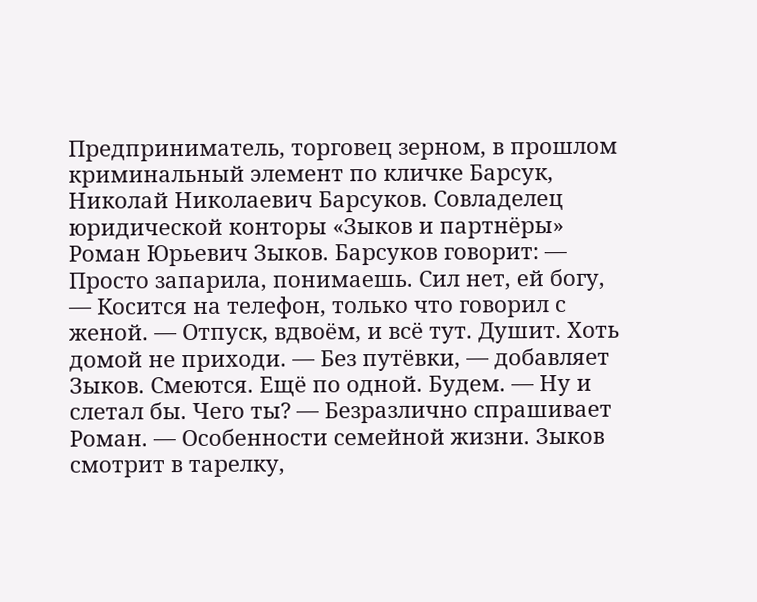Предприниматель, торговец зерном, в прошлом криминальный элемент по кличке Барсук, Николай Николаевич Барсуков. Совладелец юридической конторы «Зыков и партнёры» Роман Юрьевич Зыков. Барсуков говорит: — Просто запарила, понимаешь. Сил нет, ей богу, — Косится на телефон, только что говорил с женой. — Отпуск, вдвоём, и всё тут. Душит. Хоть домой не приходи. — Без путёвки, — добавляет Зыков. Смеются. Ещё по одной. Будем. — Ну и слетал бы. Чего ты? — Безразлично спрашивает Роман. — Особенности семейной жизни. Зыков смотрит в тарелку,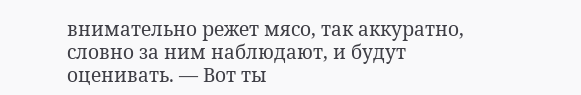внимательно режет мясо, так аккуратно, словно за ним наблюдают, и будут оценивать. — Вот ты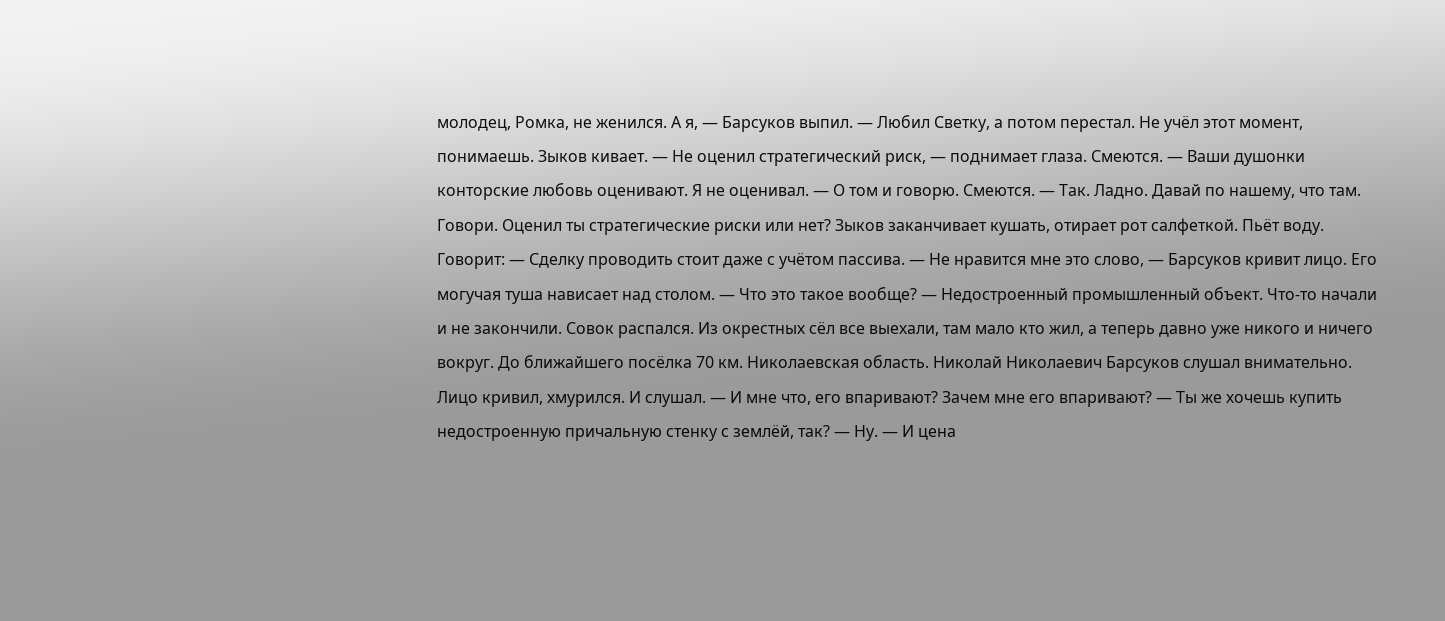молодец, Ромка, не женился. А я, — Барсуков выпил. — Любил Светку, а потом перестал. Не учёл этот момент, понимаешь. Зыков кивает. — Не оценил стратегический риск, — поднимает глаза. Смеются. — Ваши душонки конторские любовь оценивают. Я не оценивал. — О том и говорю. Смеются. — Так. Ладно. Давай по нашему, что там. Говори. Оценил ты стратегические риски или нет? Зыков заканчивает кушать, отирает рот салфеткой. Пьёт воду. Говорит: — Сделку проводить стоит даже с учётом пассива. — Не нравится мне это слово, — Барсуков кривит лицо. Его могучая туша нависает над столом. — Что это такое вообще? — Недостроенный промышленный объект. Что-то начали и не закончили. Совок распался. Из окрестных сёл все выехали, там мало кто жил, а теперь давно уже никого и ничего вокруг. До ближайшего посёлка 70 км. Николаевская область. Николай Николаевич Барсуков слушал внимательно. Лицо кривил, хмурился. И слушал. — И мне что, его впаривают? Зачем мне его впаривают? — Ты же хочешь купить недостроенную причальную стенку с землёй, так? — Ну. — И цена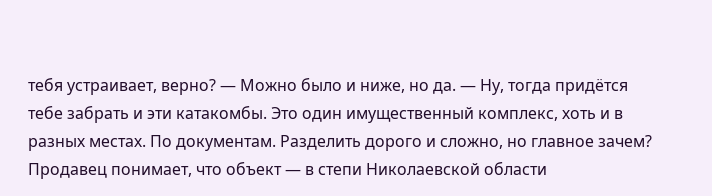тебя устраивает, верно? — Можно было и ниже, но да. — Ну, тогда придётся тебе забрать и эти катакомбы. Это один имущественный комплекс, хоть и в разных местах. По документам. Разделить дорого и сложно, но главное зачем? Продавец понимает, что объект — в степи Николаевской области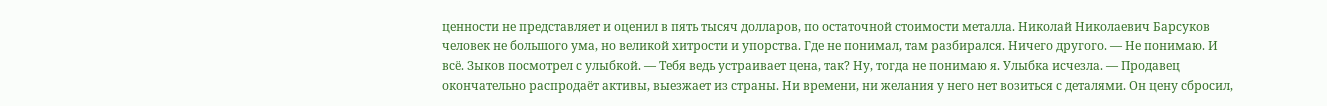ценности не представляет и оценил в пять тысяч долларов, по остаточной стоимости металла. Николай Николаевич Барсуков человек не большого ума, но великой хитрости и упорства. Где не понимал, там разбирался. Ничего другого. — Не понимаю. И всё. Зыков посмотрел с улыбкой. — Тебя ведь устраивает цена, так? Ну, тогда не понимаю я. Улыбка исчезла. — Продавец окончательно распродаёт активы, выезжает из страны. Ни времени, ни желания у него нет возиться с деталями. Он цену сбросил,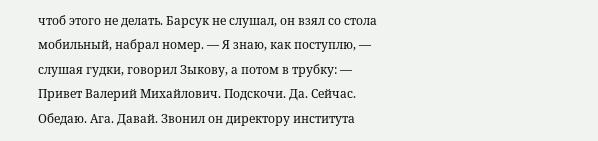чтоб этого не делать. Барсук не слушал, он взял со стола мобильный, набрал номер. — Я знаю, как поступлю, — слушая гудки, говорил Зыкову, а потом в трубку: — Привет Валерий Михайлович. Подскочи. Да. Сейчас. Обедаю. Ага. Давай. Звонил он директору института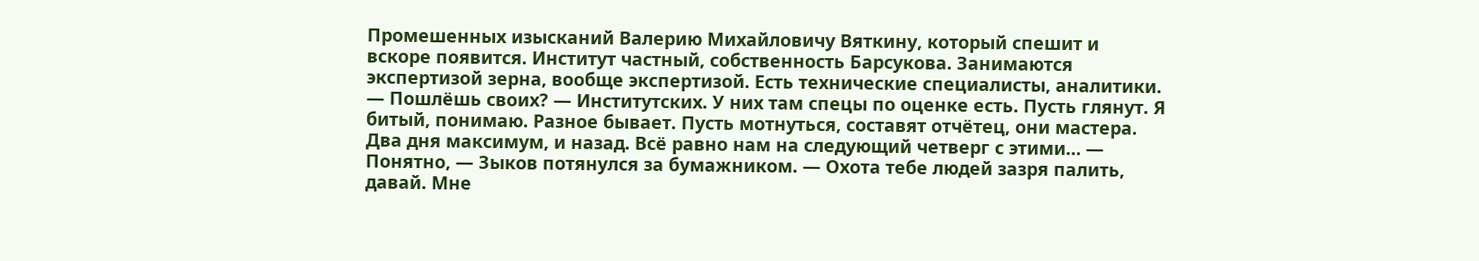Промешенных изысканий Валерию Михайловичу Вяткину, который спешит и вскоре появится. Институт частный, собственность Барсукова. Занимаются экспертизой зерна, вообще экспертизой. Есть технические специалисты, аналитики. — Пошлёшь своих? — Институтских. У них там спецы по оценке есть. Пусть глянут. Я битый, понимаю. Разное бывает. Пусть мотнуться, составят отчётец, они мастера. Два дня максимум, и назад. Всё равно нам на следующий четверг с этими… — Понятно, — Зыков потянулся за бумажником. — Охота тебе людей зазря палить, давай. Мне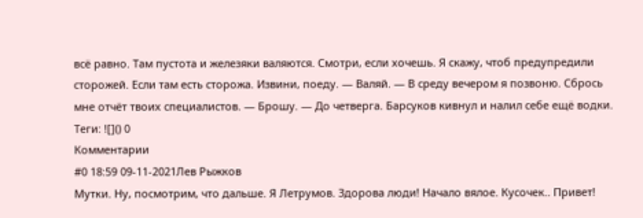всё равно. Там пустота и железяки валяются. Смотри, если хочешь. Я скажу, чтоб предупредили сторожей. Если там есть сторожа. Извини, поеду. — Валяй. — В среду вечером я позвоню. Сбрось мне отчёт твоих специалистов. — Брошу. — До четверга. Барсуков кивнул и налил себе ещё водки. Теги: ![]() 0
Комментарии
#0 18:59 09-11-2021Лев Рыжков
Мутки. Ну, посмотрим, что дальше. Я Летрумов. Здорова люди! Начало вялое. Кусочек.. Привет!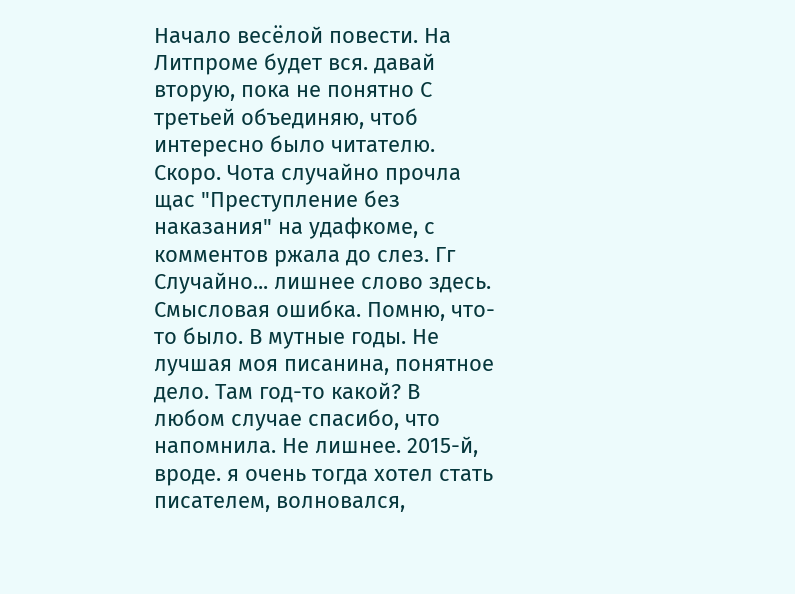Начало весёлой повести. На Литпроме будет вся. давай вторую, пока не понятно С третьей объединяю, чтоб интересно было читателю. Скоро. Чота случайно прочла щас "Преступление без наказания" на удафкоме, с комментов ржала до слез. Гг Случайно... лишнее слово здесь. Смысловая ошибка. Помню, что-то было. В мутные годы. Не лучшая моя писанина, понятное дело. Там год-то какой? В любом случае спасибо, что напомнила. Не лишнее. 2015-й, вроде. я очень тогда хотел стать писателем, волновался,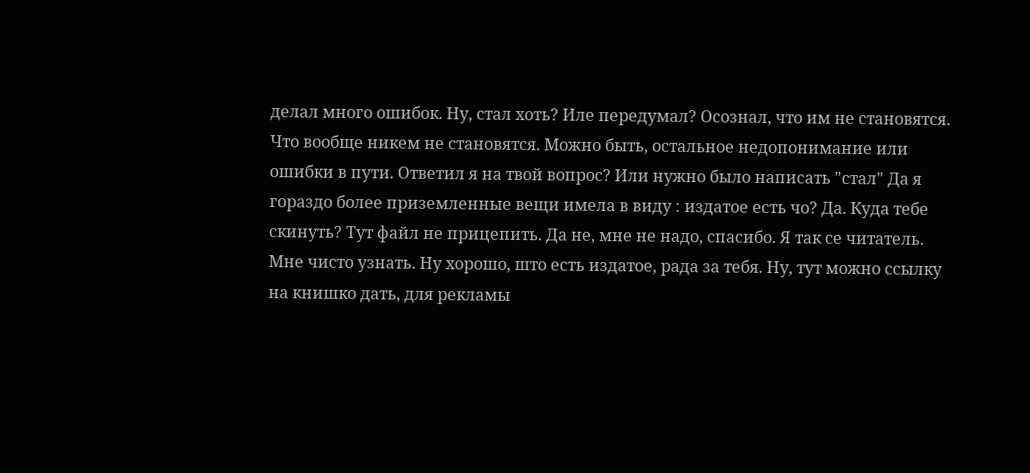делал много ошибок. Ну, стал хоть? Иле передумал? Осознал, что им не становятся. Что вообще никем не становятся. Можно быть, остальное недопонимание или ошибки в пути. Ответил я на твой вопрос? Или нужно было написать "стал" Да я гораздо более приземленные вещи имела в виду : издатое есть чо? Да. Куда тебе скинуть? Тут файл не прицепить. Да не, мне не надо, спасибо. Я так се читатель. Мне чисто узнать. Ну хорошо, што есть издатое, рада за тебя. Ну, тут можно ссылку на книшко дать, для рекламы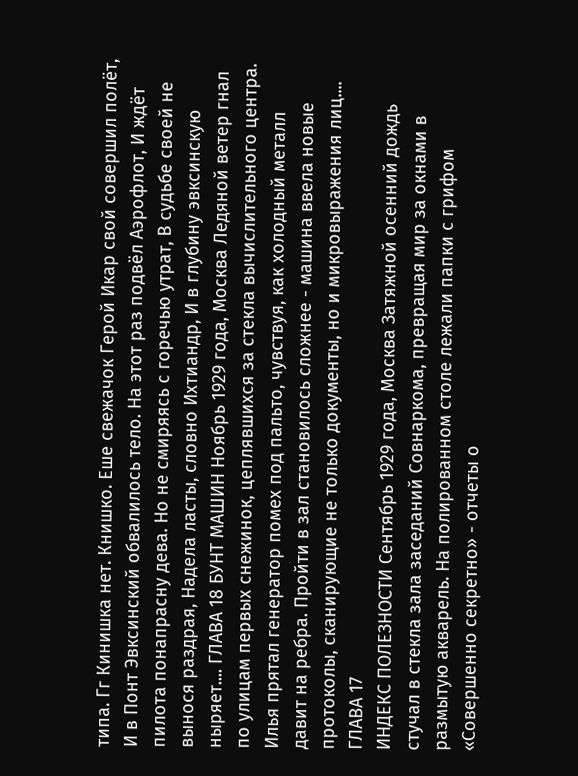типа. Гг Кинишка нет. Книшко. Еше свежачок Герой Икар свой совершил полёт,
И в Понт Эвксинский обвалилось тело. На этот раз подвёл Аэрофлот, И ждёт пилота понапрасну дева. Но не смиряясь с горечью утрат, В судьбе своей не вынося раздрая, Надела ласты, словно Ихтиандр, И в глубину эвксинскую ныряет.... ГЛАВА 18 БУНТ МАШИН Ноябрь 1929 года, Москва Ледяной ветер гнал по улицам первых снежинок, цеплявшихся за стекла вычислительного центра. Илья прятал генератор помех под пальто, чувствуя, как холодный металл давит на ребра. Пройти в зал становилось сложнее - машина ввела новые протоколы, сканирующие не только документы, но и микровыражения лиц.... ГЛАВА 17
ИНДЕКС ПОЛЕЗНОСТИ Сентябрь 1929 года, Москва Затяжной осенний дождь стучал в стекла зала заседаний Совнаркома, превращая мир за окнами в размытую акварель. На полированном столе лежали папки с грифом «Совершенно секретно» - отчеты о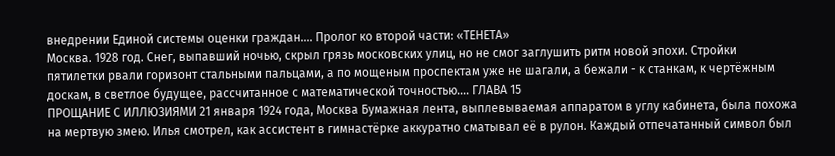внедрении Единой системы оценки граждан.... Пролог ко второй части: «ТЕНЕТА»
Москва. 1928 год. Снег, выпавший ночью, скрыл грязь московских улиц, но не смог заглушить ритм новой эпохи. Стройки пятилетки рвали горизонт стальными пальцами, а по мощеным проспектам уже не шагали, а бежали - к станкам, к чертёжным доскам, в светлое будущее, рассчитанное с математической точностью.... ГЛАВА 15
ПРОЩАНИЕ С ИЛЛЮЗИЯМИ 21 января 1924 года, Москва Бумажная лента, выплевываемая аппаратом в углу кабинета, была похожа на мертвую змею. Илья смотрел, как ассистент в гимнастёрке аккуратно сматывал её в рулон. Каждый отпечатанный символ был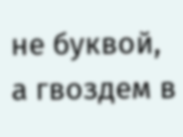не буквой, а гвоздем в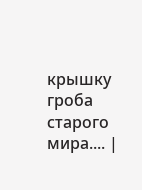крышку гроба старого мира.... |